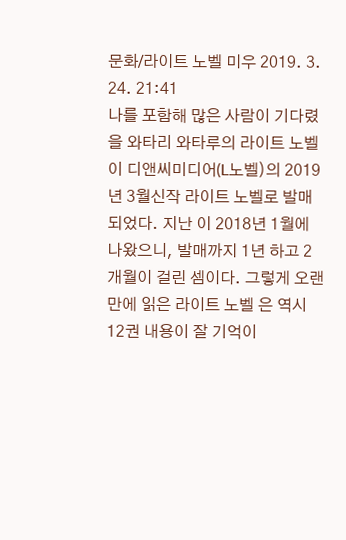문화/라이트 노벨 미우 2019. 3. 24. 21:41
나를 포함해 많은 사람이 기다렸을 와타리 와타루의 라이트 노벨 이 디앤씨미디어(L노벨)의 2019년 3월신작 라이트 노벨로 발매되었다. 지난 이 2018년 1월에 나왔으니, 발매까지 1년 하고 2개월이 걸린 셈이다. 그렇게 오랜만에 읽은 라이트 노벨 은 역시 12권 내용이 잘 기억이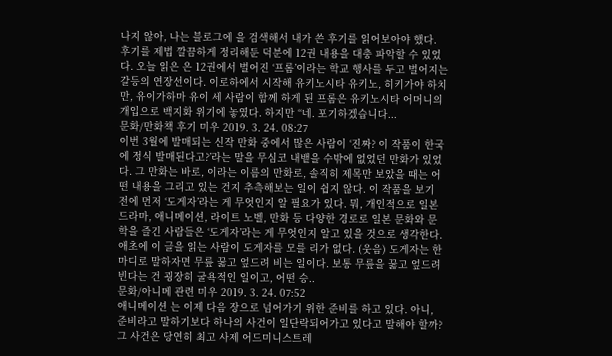나지 않아, 나는 블로그에 을 검색해서 내가 쓴 후기를 읽어보아야 했다. 후기를 제법 깔끔하게 정리해둔 덕분에 12권 내용을 대충 파악할 수 있었다. 오늘 읽은 은 12권에서 벌어진 ‘프롬’이라는 학교 행사를 두고 벌어지는 갈등의 연장선이다. 이로하에서 시작해 유키노시타 유키노, 히키가야 하치만, 유이가하마 유이 세 사람이 함께 하게 된 프롬은 유키노시타 어머니의 개입으로 백지화 위기에 놓였다. 하지만 “네. 포기하겠습니다...
문화/만화책 후기 미우 2019. 3. 24. 08:27
이번 3월에 발매되는 신작 만화 중에서 많은 사람이 ‘진짜? 이 작품이 한국에 정식 발매된다고?’라는 말을 무심코 내뱉을 수밖에 없었던 만화가 있었다. 그 만화는 바로, 이라는 이름의 만화로, 솔직히 제목만 보았을 때는 어떤 내용을 그리고 있는 건지 추측해보는 일이 쉽지 않다. 이 작품을 보기 전에 먼저 ‘도게자’라는 게 무엇인지 알 필요가 있다. 뭐, 개인적으로 일본 드라마, 애니메이션, 라이트 노벨, 만화 등 다양한 경로로 일본 문화와 문학을 즐긴 사람들은 ‘도게자’라는 게 무엇인지 알고 있을 것으로 생각한다. 애초에 이 글을 읽는 사람이 도게자를 모를 리가 없다. (웃음) 도게자는 한마디로 말하자면 무릎 꿇고 엎드려 비는 일이다. 보통 무릎을 꿇고 엎드려 빈다는 건 굉장히 굴욕적인 일이고, 어떤 승..
문화/아니메 관련 미우 2019. 3. 24. 07:52
애니메이션 는 이제 다음 장으로 넘어가기 위한 준비를 하고 있다. 아니, 준비라고 말하기보다 하나의 사건이 일단락되어가고 있다고 말해야 할까? 그 사건은 당연히 최고 사제 어드미니스트레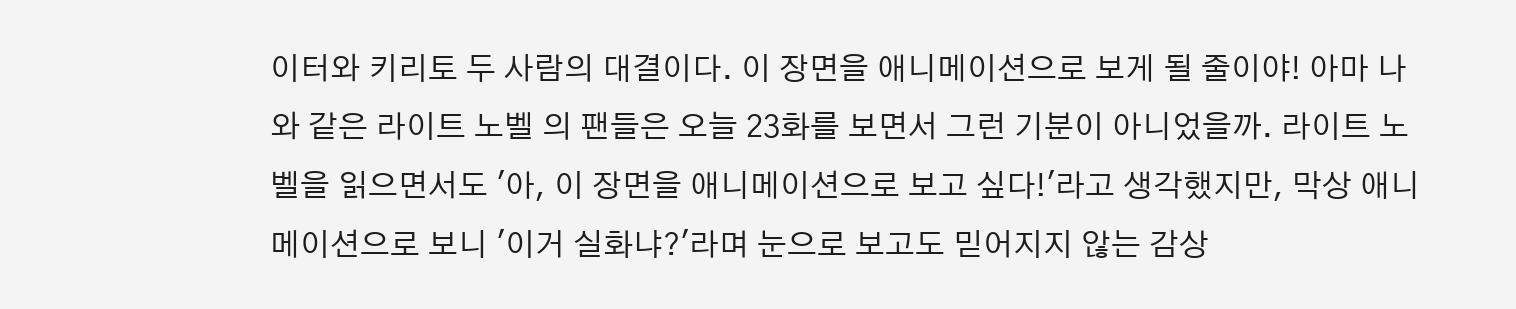이터와 키리토 두 사람의 대결이다. 이 장면을 애니메이션으로 보게 될 줄이야! 아마 나와 같은 라이트 노벨 의 팬들은 오늘 23화를 보면서 그런 기분이 아니었을까. 라이트 노벨을 읽으면서도 '아, 이 장면을 애니메이션으로 보고 싶다!'라고 생각했지만, 막상 애니메이션으로 보니 '이거 실화냐?'라며 눈으로 보고도 믿어지지 않는 감상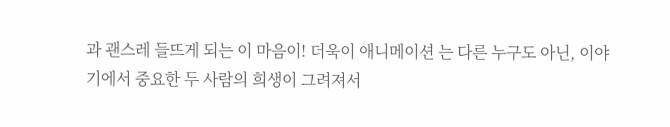과 괜스레 들뜨게 되는 이 마음이! 더욱이 애니메이션 는 다른 누구도 아닌, 이야기에서 중요한 두 사람의 희생이 그려져서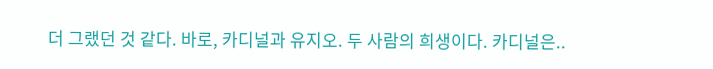더 그랬던 것 같다. 바로, 카디널과 유지오. 두 사람의 희생이다. 카디널은..